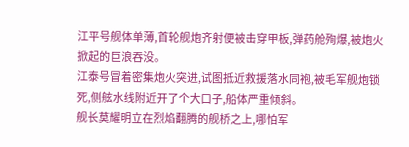江平号舰体单薄,首轮舰炮齐射便被击穿甲板,弹药舱殉爆,被炮火掀起的巨浪吞没。
江泰号冒着密集炮火突进,试图抵近救援落水同袍,被毛军舰炮锁死,侧舷水线附近开了个大口子,船体严重倾斜。
舰长莫耀明立在烈焰翻腾的舰桥之上,哪怕军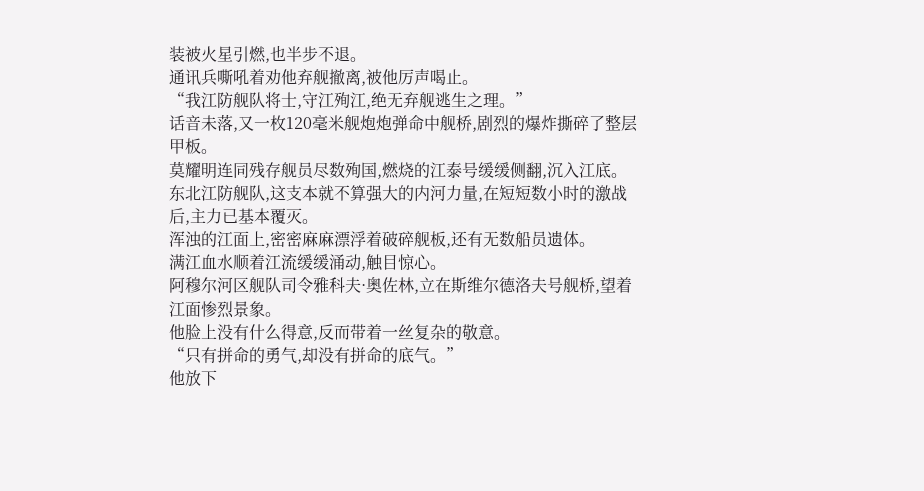装被火星引燃,也半步不退。
通讯兵嘶吼着劝他弃舰撤离,被他厉声喝止。
“我江防舰队将士,守江殉江,绝无弃舰逃生之理。”
话音未落,又一枚120毫米舰炮炮弹命中舰桥,剧烈的爆炸撕碎了整层甲板。
莫耀明连同残存舰员尽数殉国,燃烧的江泰号缓缓侧翻,沉入江底。
东北江防舰队,这支本就不算强大的内河力量,在短短数小时的激战后,主力已基本覆灭。
浑浊的江面上,密密麻麻漂浮着破碎舰板,还有无数船员遗体。
满江血水顺着江流缓缓涌动,触目惊心。
阿穆尔河区舰队司令雅科夫·奥佐林,立在斯维尔德洛夫号舰桥,望着江面惨烈景象。
他脸上没有什么得意,反而带着一丝复杂的敬意。
“只有拼命的勇气,却没有拼命的底气。”
他放下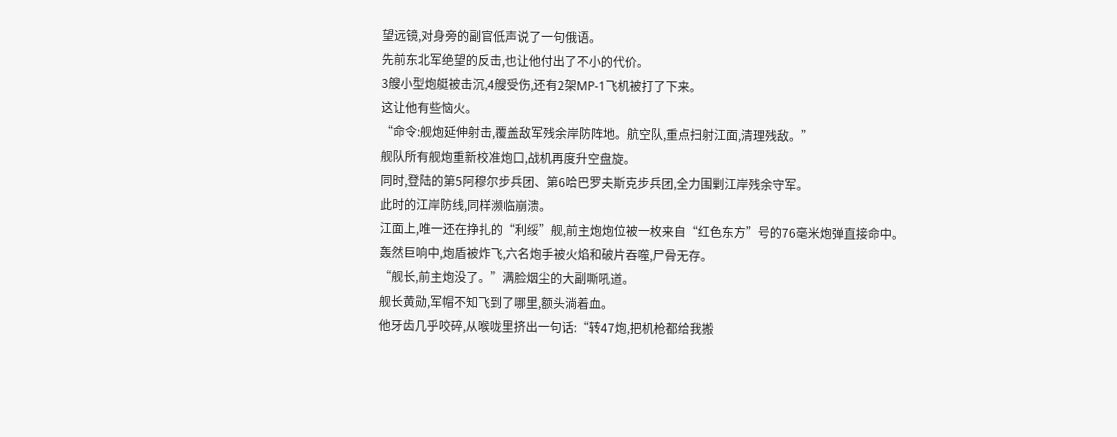望远镜,对身旁的副官低声说了一句俄语。
先前东北军绝望的反击,也让他付出了不小的代价。
3艘小型炮艇被击沉,4艘受伤,还有2架MР-1飞机被打了下来。
这让他有些恼火。
“命令:舰炮延伸射击,覆盖敌军残余岸防阵地。航空队,重点扫射江面,清理残敌。”
舰队所有舰炮重新校准炮口,战机再度升空盘旋。
同时,登陆的第5阿穆尔步兵团、第6哈巴罗夫斯克步兵团,全力围剿江岸残余守军。
此时的江岸防线,同样濒临崩溃。
江面上,唯一还在挣扎的“利绥”舰,前主炮炮位被一枚来自“红色东方”号的76毫米炮弹直接命中。
轰然巨响中,炮盾被炸飞,六名炮手被火焰和破片吞噬,尸骨无存。
“舰长,前主炮没了。”满脸烟尘的大副嘶吼道。
舰长黄勋,军帽不知飞到了哪里,额头淌着血。
他牙齿几乎咬碎,从喉咙里挤出一句话:“转47炮,把机枪都给我搬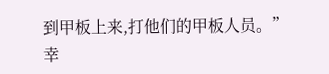到甲板上来,打他们的甲板人员。”
幸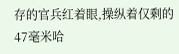存的官兵红着眼,操纵着仅剩的47毫米哈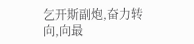乞开斯副炮,奋力转向,向最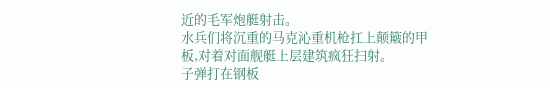近的毛军炮艇射击。
水兵们将沉重的马克沁重机枪扛上颠簸的甲板,对着对面舰艇上层建筑疯狂扫射。
子弹打在钢板